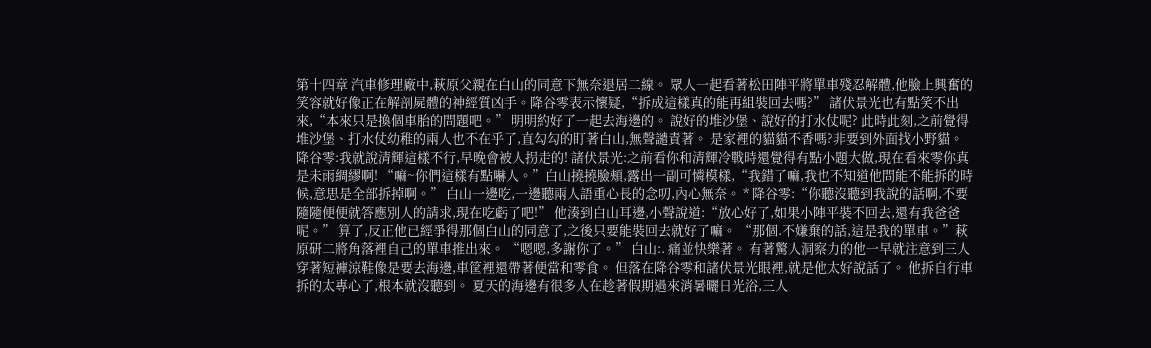第十四章 汽車修理廠中,萩原父親在白山的同意下無奈退居二線。 眾人一起看著松田陣平將單車殘忍解體,他臉上興奮的笑容就好像正在解剖屍體的神經質凶手。降谷零表示懷疑,“拆成這樣真的能再組裝回去嗎?” 諸伏景光也有點笑不出來,“本來只是換個車胎的問題吧。” 明明約好了一起去海邊的。 說好的堆沙堡、說好的打水仗呢? 此時此刻,之前覺得堆沙堡、打水仗幼稚的兩人也不在乎了,直勾勾的盯著白山,無聲譴責著。 是家裡的貓貓不香嗎?非要到外面找小野貓。 降谷零:我就說清輝這樣不行,早晚會被人拐走的! 諸伏景光:之前看你和清輝冷戰時還覺得有點小題大做,現在看來零你真是未雨綢繆啊! “嘛~你們這樣有點嚇人。”白山撓撓臉頰,露出一副可憐模樣,“我錯了嘛,我也不知道他問能不能拆的時候,意思是全部拆掉啊。” 白山一邊吃,一邊聽兩人語重心長的念叨,內心無奈。 * 降谷零:“你聽沒聽到我說的話啊,不要隨隨便便就答應別人的請求,現在吃虧了吧!” 他湊到白山耳邊,小聲說道:“放心好了,如果小陣平裝不回去,還有我爸爸呢。” 算了,反正他已經爭得那個白山的同意了,之後只要能裝回去就好了嘛。 “那個.不嫌棄的話,這是我的單車。”萩原研二將角落裡自己的單車推出來。 “嗯嗯,多謝你了。” 白山:. 痛並快樂著。 有著驚人洞察力的他一早就注意到三人穿著短褲涼鞋像是要去海邊,車筐裡還帶著便當和零食。 但落在降谷零和諸伏景光眼裡,就是他太好說話了。 他拆自行車拆的太專心了,根本就沒聽到。 夏天的海邊有很多人在趁著假期過來消暑曬日光浴,三人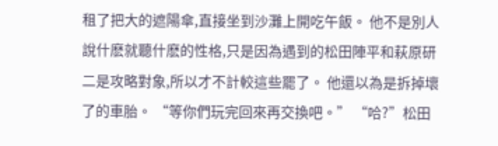租了把大的遮陽傘,直接坐到沙灘上開吃午飯。 他不是別人說什麽就聽什麽的性格,只是因為遇到的松田陣平和萩原研二是攻略對象,所以才不計較這些罷了。 他還以為是拆掉壞了的車胎。 “等你們玩完回來再交換吧。” “哈?”松田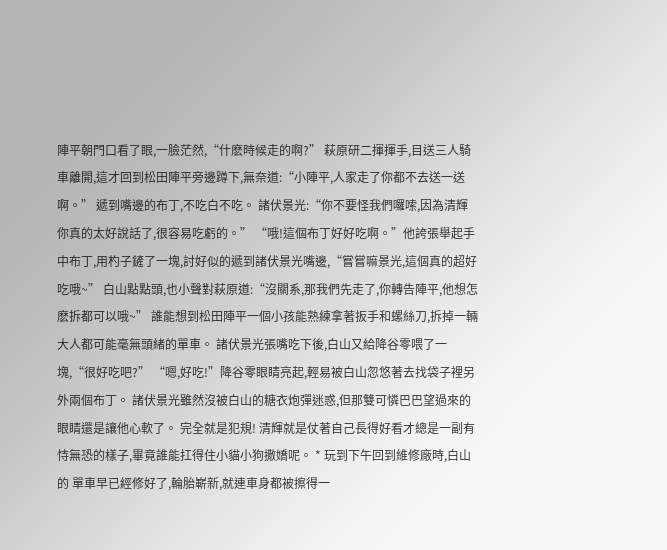陣平朝門口看了眼,一臉茫然,“什麽時候走的啊?” 萩原研二揮揮手,目送三人騎車離開,這才回到松田陣平旁邊蹲下,無奈道:“小陣平,人家走了你都不去送一送啊。” 遞到嘴邊的布丁,不吃白不吃。 諸伏景光:“你不要怪我們囉嗦,因為清輝你真的太好說話了,很容易吃虧的。” “哦!這個布丁好好吃啊。”他誇張舉起手中布丁,用杓子鏟了一塊,討好似的遞到諸伏景光嘴邊,“嘗嘗嘛景光,這個真的超好吃哦~” 白山點點頭,也小聲對萩原道:“沒關系,那我們先走了,你轉告陣平,他想怎麽拆都可以哦~” 誰能想到松田陣平一個小孩能熟練拿著扳手和螺絲刀,拆掉一輛大人都可能毫無頭緒的單車。 諸伏景光張嘴吃下後,白山又給降谷零喂了一塊,“很好吃吧?” “嗯,好吃!”降谷零眼睛亮起,輕易被白山忽悠著去找袋子裡另外兩個布丁。 諸伏景光雖然沒被白山的糖衣炮彈迷惑,但那雙可憐巴巴望過來的眼睛還是讓他心軟了。 完全就是犯規! 清輝就是仗著自己長得好看才總是一副有恃無恐的樣子,畢竟誰能扛得住小貓小狗撒嬌呢。 * 玩到下午回到維修廠時,白山的 單車早已經修好了,輪胎嶄新,就連車身都被擦得一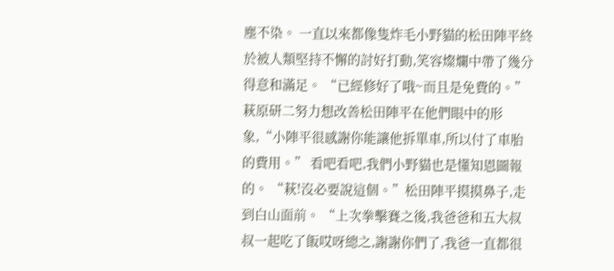塵不染。 一直以來都像隻炸毛小野貓的松田陣平終於被人類堅持不懈的討好打動,笑容燦爛中帶了幾分得意和滿足。 “已經修好了哦~而且是免費的。” 萩原研二努力想改善松田陣平在他們眼中的形象,“小陣平很感謝你能讓他拆單車,所以付了車胎的費用。” 看吧看吧,我們小野貓也是懂知恩圖報的。 “萩!沒必要說這個。”松田陣平摸摸鼻子,走到白山面前。 “上次拳擊賽之後,我爸爸和五大叔叔一起吃了飯哎呀總之,謝謝你們了,我爸一直都很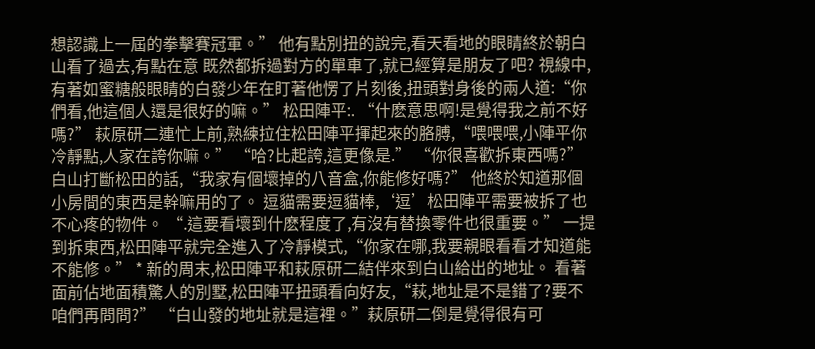想認識上一屆的拳擊賽冠軍。” 他有點別扭的說完,看天看地的眼睛終於朝白山看了過去,有點在意 既然都拆過對方的單車了,就已經算是朋友了吧? 視線中,有著如蜜糖般眼睛的白發少年在盯著他愣了片刻後,扭頭對身後的兩人道:“你們看,他這個人還是很好的嘛。” 松田陣平:. “什麽意思啊!是覺得我之前不好嗎?” 萩原研二連忙上前,熟練拉住松田陣平揮起來的胳膊,“喂喂喂,小陣平你冷靜點,人家在誇你嘛。” “哈?比起誇,這更像是.” “你很喜歡拆東西嗎?”白山打斷松田的話,“我家有個壞掉的八音盒,你能修好嗎?” 他終於知道那個小房間的東西是幹嘛用的了。 逗貓需要逗貓棒,‘逗’松田陣平需要被拆了也不心疼的物件。 “.這要看壞到什麽程度了,有沒有替換零件也很重要。” 一提到拆東西,松田陣平就完全進入了冷靜模式,“你家在哪,我要親眼看看才知道能不能修。” * 新的周末,松田陣平和萩原研二結伴來到白山給出的地址。 看著面前佔地面積驚人的別墅,松田陣平扭頭看向好友,“萩,地址是不是錯了?要不咱們再問問?” “白山發的地址就是這裡。”萩原研二倒是覺得很有可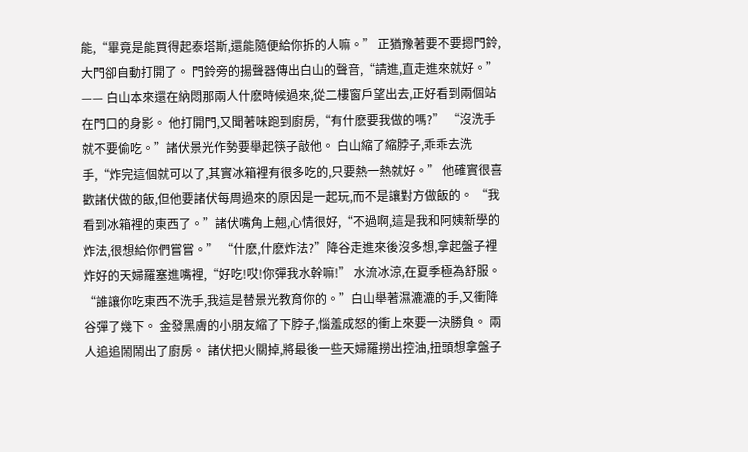能,“畢竟是能買得起泰塔斯,還能隨便給你拆的人嘛。” 正猶豫著要不要摁門鈴,大門卻自動打開了。 門鈴旁的揚聲器傳出白山的聲音,“請進,直走進來就好。” —— 白山本來還在納悶那兩人什麽時候過來,從二樓窗戶望出去,正好看到兩個站在門口的身影。 他打開門,又聞著味跑到廚房,“有什麽要我做的嗎?” “沒洗手就不要偷吃。”諸伏景光作勢要舉起筷子敲他。 白山縮了縮脖子,乖乖去洗手,“炸完這個就可以了,其實冰箱裡有很多吃的,只要熱一熱就好。” 他確實很喜歡諸伏做的飯,但他要諸伏每周過來的原因是一起玩,而不是讓對方做飯的。 “我看到冰箱裡的東西了。”諸伏嘴角上翹,心情很好,“不過啊,這是我和阿姨新學的炸法,很想給你們嘗嘗。” “什麽,什麽炸法?”降谷走進來後沒多想,拿起盤子裡炸好的天婦羅塞進嘴裡,“好吃!哎!你彈我水幹嘛!” 水流冰涼,在夏季極為舒服。 “誰讓你吃東西不洗手,我這是替景光教育你的。”白山舉著濕漉漉的手,又衝降谷彈了幾下。 金發黑膚的小朋友縮了下脖子,惱羞成怒的衝上來要一決勝負。 兩人追追鬧鬧出了廚房。 諸伏把火關掉,將最後一些天婦羅撈出控油,扭頭想拿盤子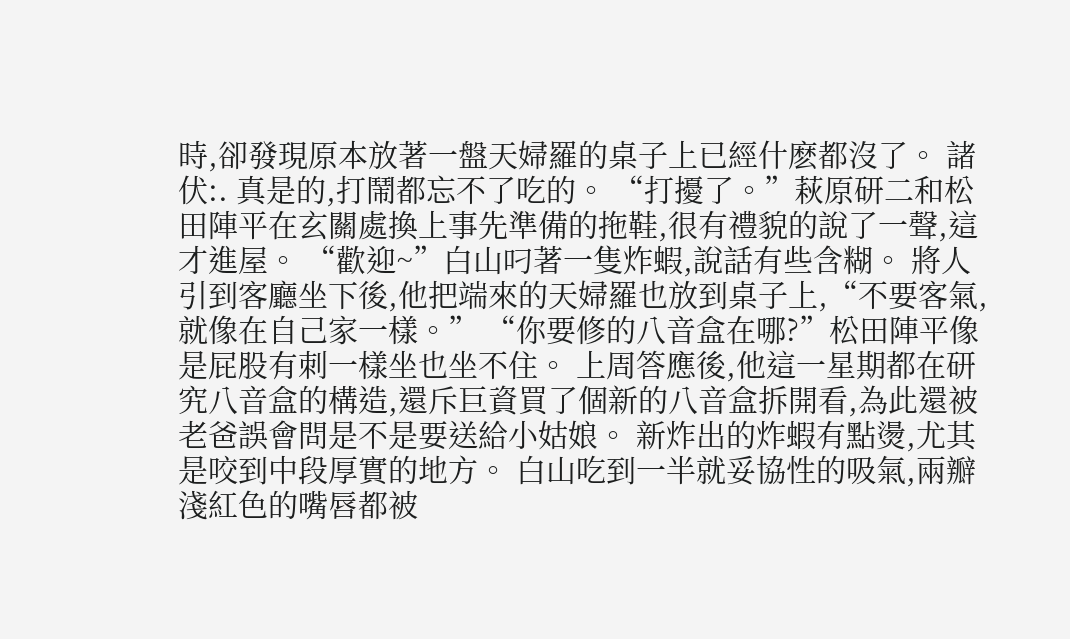時,卻發現原本放著一盤天婦羅的桌子上已經什麽都沒了。 諸伏:. 真是的,打鬧都忘不了吃的。 “打擾了。”萩原研二和松田陣平在玄關處換上事先準備的拖鞋,很有禮貌的說了一聲,這才進屋。 “歡迎~”白山叼著一隻炸蝦,說話有些含糊。 將人引到客廳坐下後,他把端來的天婦羅也放到桌子上,“不要客氣,就像在自己家一樣。” “你要修的八音盒在哪?”松田陣平像是屁股有刺一樣坐也坐不住。 上周答應後,他這一星期都在研究八音盒的構造,還斥巨資買了個新的八音盒拆開看,為此還被老爸誤會問是不是要送給小姑娘。 新炸出的炸蝦有點燙,尤其是咬到中段厚實的地方。 白山吃到一半就妥協性的吸氣,兩瓣淺紅色的嘴唇都被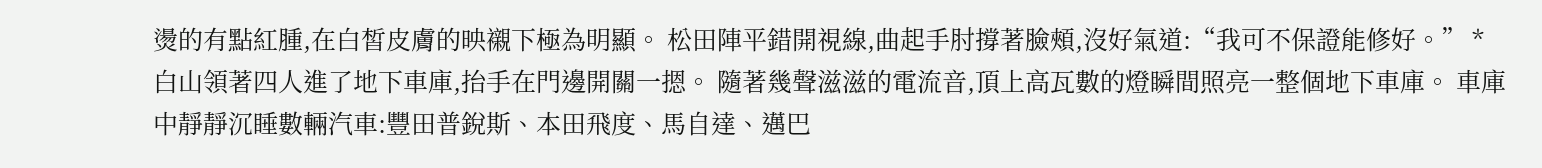燙的有點紅腫,在白皙皮膚的映襯下極為明顯。 松田陣平錯開視線,曲起手肘撐著臉頰,沒好氣道:“我可不保證能修好。” * 白山領著四人進了地下車庫,抬手在門邊開關一摁。 隨著幾聲滋滋的電流音,頂上高瓦數的燈瞬間照亮一整個地下車庫。 車庫中靜靜沉睡數輛汽車:豐田普銳斯、本田飛度、馬自達、邁巴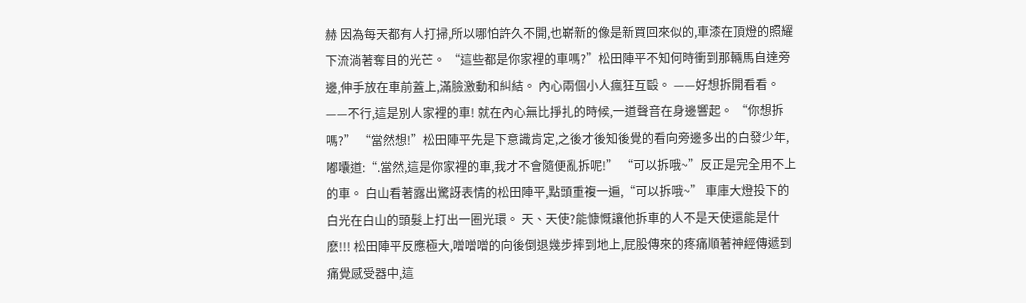赫 因為每天都有人打掃,所以哪怕許久不開,也嶄新的像是新買回來似的,車漆在頂燈的照耀下流淌著奪目的光芒。 “這些都是你家裡的車嗎?”松田陣平不知何時衝到那輛馬自達旁邊,伸手放在車前蓋上,滿臉激動和糾結。 內心兩個小人瘋狂互毆。 ——好想拆開看看。 ——不行,這是別人家裡的車! 就在內心無比掙扎的時候,一道聲音在身邊響起。 “你想拆嗎?” “當然想!”松田陣平先是下意識肯定,之後才後知後覺的看向旁邊多出的白發少年,嘟囔道:“.當然,這是你家裡的車,我才不會隨便亂拆呢!” “可以拆哦~”反正是完全用不上的車。 白山看著露出驚訝表情的松田陣平,點頭重複一遍,“可以拆哦~” 車庫大燈投下的白光在白山的頭髮上打出一圈光環。 天、天使?能慷慨讓他拆車的人不是天使還能是什麽!!! 松田陣平反應極大,噌噌噌的向後倒退幾步摔到地上,屁股傳來的疼痛順著神經傳遞到痛覺感受器中,這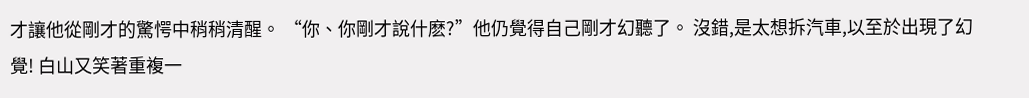才讓他從剛才的驚愕中稍稍清醒。 “你、你剛才說什麽?”他仍覺得自己剛才幻聽了。 沒錯,是太想拆汽車,以至於出現了幻覺! 白山又笑著重複一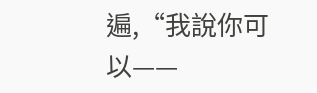遍,“我說你可以——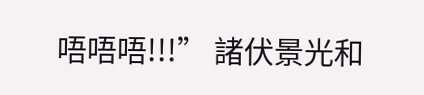唔唔唔!!!” 諸伏景光和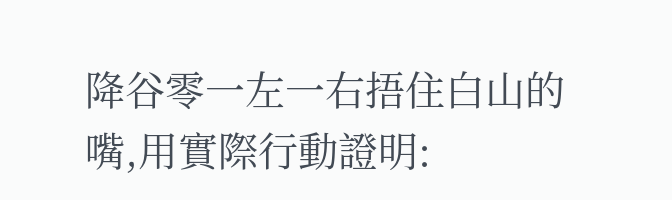降谷零一左一右捂住白山的嘴,用實際行動證明: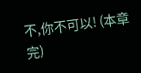不,你不可以! (本章完)